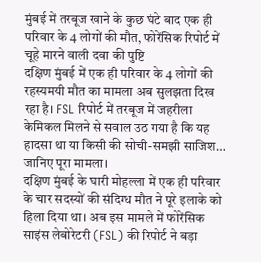मुंबई में तरबूज खाने के कुछ घंटे बाद एक ही परिवार के 4 लोगों की मौत, फोरेंसिक रिपोर्ट में चूहे मारने वाली दवा की पुष्टि
दक्षिण मुंबई में एक ही परिवार के 4 लोगों की रहस्यमयी मौत का मामला अब सुलझता दिख रहा है। FSL रिपोर्ट में तरबूज में जहरीला केमिकल मिलने से सवाल उठ गया है कि यह हादसा था या किसी की सोची-समझी साजिश… जानिए पूरा मामला।
दक्षिण मुंबई के घारी मोहल्ला में एक ही परिवार के चार सदस्यों की संदिग्ध मौत ने पूरे इलाके को हिला दिया था। अब इस मामले में फोरेंसिक साइंस लेबोरेटरी (FSL) की रिपोर्ट ने बड़ा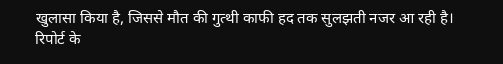खुलासा किया है, जिससे मौत की गुत्थी काफी हद तक सुलझती नजर आ रही है। रिपोर्ट के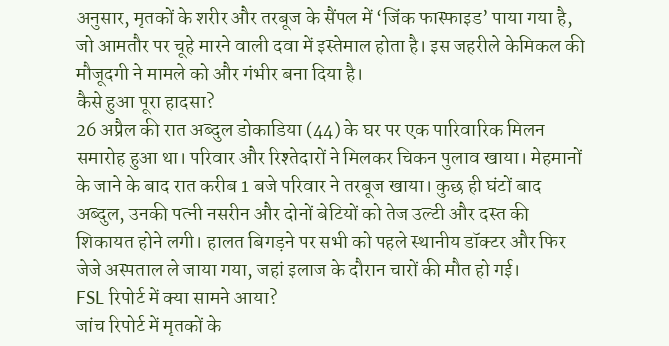अनुसार, मृतकों के शरीर और तरबूज के सैंपल में ‘जिंक फास्फाइड’ पाया गया है, जो आमतौर पर चूहे मारने वाली दवा में इस्तेमाल होता है। इस जहरीले केमिकल की मौजूदगी ने मामले को और गंभीर बना दिया है।
कैसे हुआ पूरा हादसा?
26 अप्रैल की रात अब्दुल डोकाडिया (44) के घर पर एक पारिवारिक मिलन समारोह हुआ था। परिवार और रिश्तेदारों ने मिलकर चिकन पुलाव खाया। मेहमानों के जाने के बाद रात करीब 1 बजे परिवार ने तरबूज खाया। कुछ ही घंटों बाद अब्दुल, उनकी पत्नी नसरीन और दोनों बेटियों को तेज उल्टी और दस्त की शिकायत होने लगी। हालत बिगड़ने पर सभी को पहले स्थानीय डॉक्टर और फिर जेजे अस्पताल ले जाया गया, जहां इलाज के दौरान चारों की मौत हो गई।
FSL रिपोर्ट में क्या सामने आया?
जांच रिपोर्ट में मृतकों के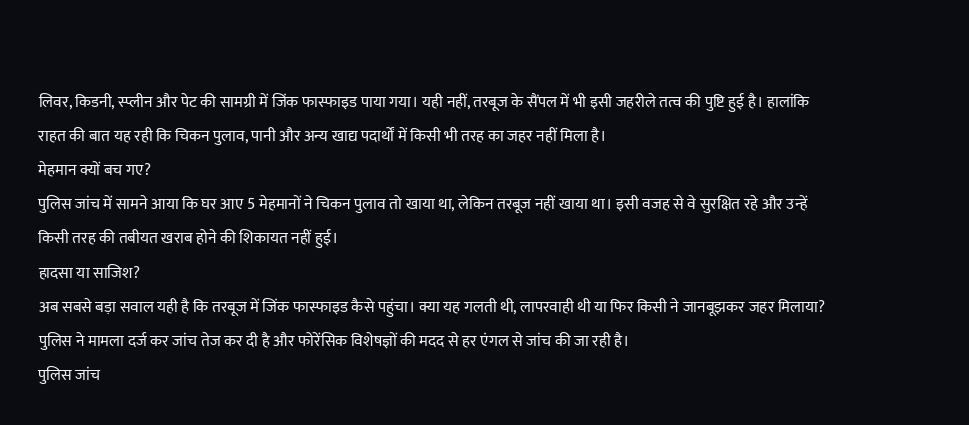लिवर, किडनी, स्प्लीन और पेट की सामग्री में जिंक फास्फाइड पाया गया। यही नहीं, तरबूज के सैंपल में भी इसी जहरीले तत्व की पुष्टि हुई है। हालांकि राहत की बात यह रही कि चिकन पुलाव, पानी और अन्य खाद्य पदार्थों में किसी भी तरह का जहर नहीं मिला है।
मेहमान क्यों बच गए?
पुलिस जांच में सामने आया कि घर आए 5 मेहमानों ने चिकन पुलाव तो खाया था, लेकिन तरबूज नहीं खाया था। इसी वजह से वे सुरक्षित रहे और उन्हें किसी तरह की तबीयत खराब होने की शिकायत नहीं हुई।
हादसा या साजिश?
अब सबसे बड़ा सवाल यही है कि तरबूज में जिंक फास्फाइड कैसे पहुंचा। क्या यह गलती थी, लापरवाही थी या फिर किसी ने जानबूझकर जहर मिलाया? पुलिस ने मामला दर्ज कर जांच तेज कर दी है और फोरेंसिक विशेषज्ञों की मदद से हर एंगल से जांच की जा रही है।
पुलिस जांच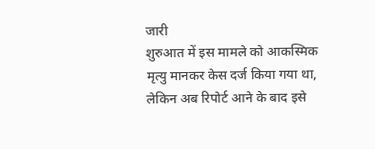जारी
शुरुआत में इस मामले को आकस्मिक मृत्यु मानकर केस दर्ज किया गया था, लेकिन अब रिपोर्ट आने के बाद इसे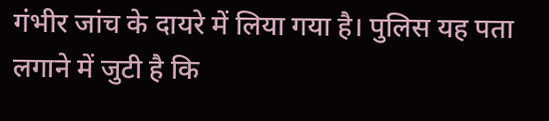गंभीर जांच के दायरे में लिया गया है। पुलिस यह पता लगाने में जुटी है कि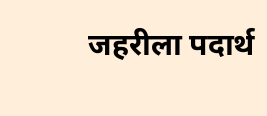जहरीला पदार्थ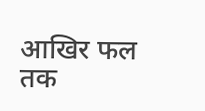आखिर फल तक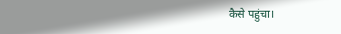कैसे पहुंचा।